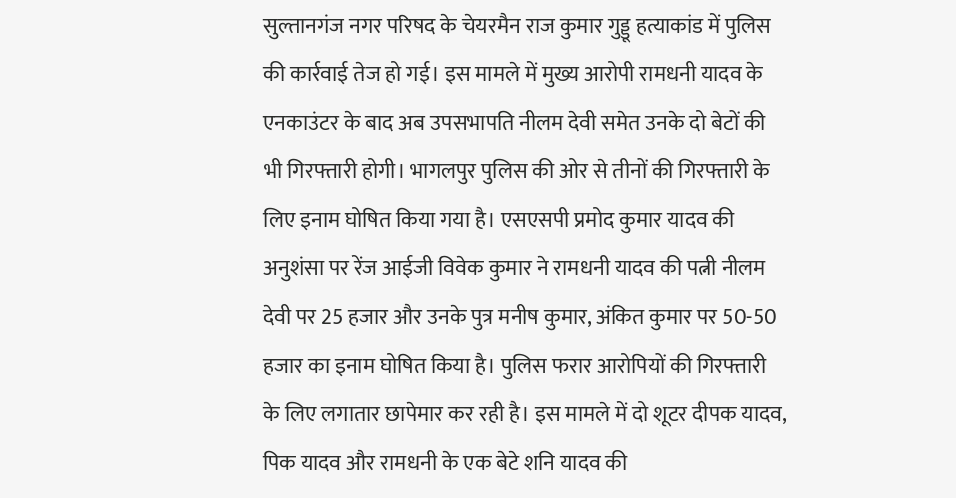सुल्तानगंज नगर परिषद के चेयरमैन राज कुमार गुड्डू हत्याकांड में पुलिस की कार्रवाई तेज हो गई। इस मामले में मुख्य आरोपी रामधनी यादव के एनकाउंटर के बाद अब उपसभापति नीलम देवी समेत उनके दो बेटों की भी गिरफ्तारी होगी। भागलपुर पुलिस की ओर से तीनों की गिरफ्तारी के लिए इनाम घोषित किया गया है। एसएसपी प्रमोद कुमार यादव की अनुशंसा पर रेंज आईजी विवेक कुमार ने रामधनी यादव की पत्नी नीलम देवी पर 25 हजार और उनके पुत्र मनीष कुमार, अंकित कुमार पर 50-50 हजार का इनाम घोषित किया है। पुलिस फरार आरोपियों की गिरफ्तारी के लिए लगातार छापेमार कर रही है। इस मामले में दो शूटर दीपक यादव, पिक यादव और रामधनी के एक बेटे शनि यादव की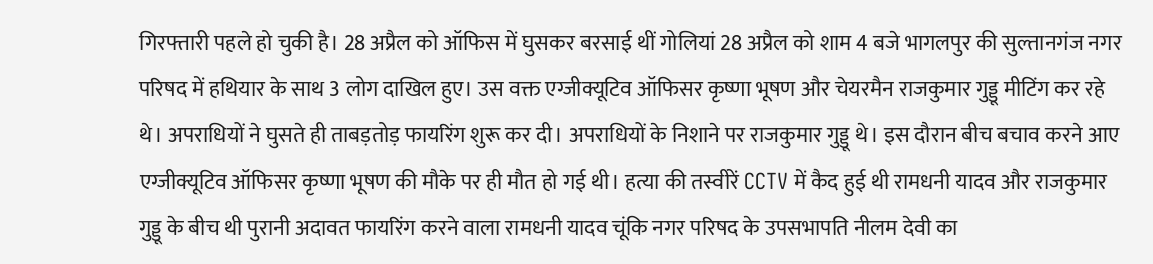गिरफ्तारी पहले हो चुकी है। 28 अप्रैल को ऑफिस में घुसकर बरसाई थीं गोलियां 28 अप्रैल को शाम 4 बजे भागलपुर की सुल्तानगंज नगर परिषद में हथियार के साथ 3 लोग दाखिल हुए। उस वक्त एग्जीक्यूटिव ऑफिसर कृष्णा भूषण और चेयरमैन राजकुमार गुड्डू मीटिंग कर रहे थे। अपराधियों ने घुसते ही ताबड़तोड़ फायरिंग शुरू कर दी। अपराधियों के निशाने पर राजकुमार गुड्डू थे। इस दौरान बीच बचाव करने आए एग्जीक्यूटिव ऑफिसर कृष्णा भूषण की मौके पर ही मौत हो गई थी। हत्या की तस्वीरें CCTV में कैद हुई थी रामधनी यादव और राजकुमार गुड्डू के बीच थी पुरानी अदावत फायरिंग करने वाला रामधनी यादव चूंकि नगर परिषद के उपसभापति नीलम देवी का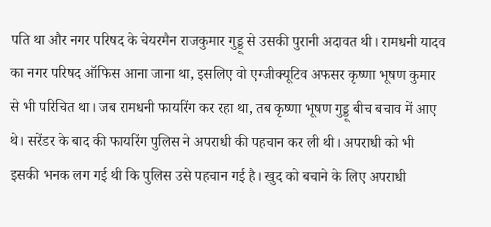पति था और नगर परिषद के चेयरमैन राजकुमार गुड्डू से उसकी पुरानी अदावत थी। रामधनी यादव का नगर परिषद ऑफिस आना जाना था, इसलिए वो एग्जीक्यूटिव अफसर कृष्णा भूषण कुमार से भी परिचित था। जब रामधनी फायरिंग कर रहा था, तब कृष्णा भूषण गुड्डू बीच बचाव में आए थे। सरेंडर के बाद की फायरिंग पुलिस ने अपराधी की पहचान कर ली थी। अपराधी को भी इसकी भनक लग गई थी कि पुलिस उसे पहचान गई है। खुद को बचाने के लिए अपराधी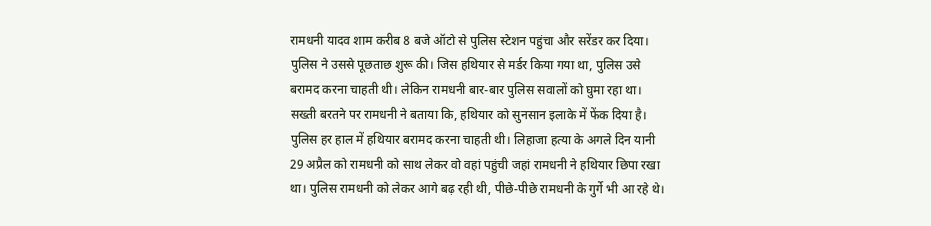रामधनी यादव शाम करीब 8 बजे ऑटो से पुलिस स्टेशन पहुंचा और सरेंडर कर दिया। पुलिस ने उससे पूछताछ शुरू की। जिस हथियार से मर्डर किया गया था, पुलिस उसे बरामद करना चाहती थी। लेकिन रामधनी बार-बार पुलिस सवालों को घुमा रहा था। सख्ती बरतने पर रामधनी ने बताया कि, हथियार को सुनसान इलाके में फेंक दिया है। पुलिस हर हाल में हथियार बरामद करना चाहती थी। लिहाजा हत्या के अगले दिन यानी 29 अप्रैल को रामधनी को साथ लेकर वो वहां पहुंची जहां रामधनी ने हथियार छिपा रखा था। पुलिस रामधनी को लेकर आगे बढ़ रही थी, पीछे-पीछे रामधनी के गुर्गे भी आ रहे थे।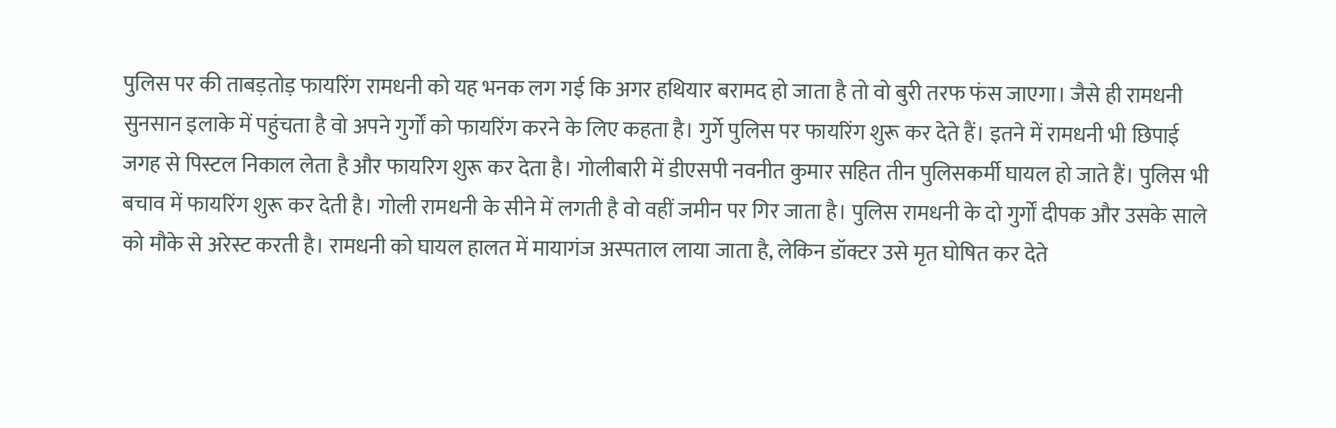पुलिस पर की ताबड़तोड़ फायरिंग रामधनी को यह भनक लग गई कि अगर हथियार बरामद हो जाता है तो वो बुरी तरफ फंस जाएगा। जैसे ही रामधनी सुनसान इलाके में पहुंचता है वो अपने गुर्गों को फायरिंग करने के लिए कहता है। गुर्गे पुलिस पर फायरिंग शुरू कर देते हैं। इतने में रामधनी भी छिपाई जगह से पिस्टल निकाल लेता है और फायरिग शुरू कर देता है। गोलीबारी में डीएसपी नवनीत कुमार सहित तीन पुलिसकर्मी घायल हो जाते हैं। पुलिस भी बचाव में फायरिंग शुरू कर देती है। गोली रामधनी के सीने में लगती है वो वहीं जमीन पर गिर जाता है। पुलिस रामधनी के दो गुर्गों दीपक और उसके साले को मौके से अरेस्ट करती है। रामधनी को घायल हालत में मायागंज अस्पताल लाया जाता है, लेकिन डॉक्टर उसे मृत घोषित कर देते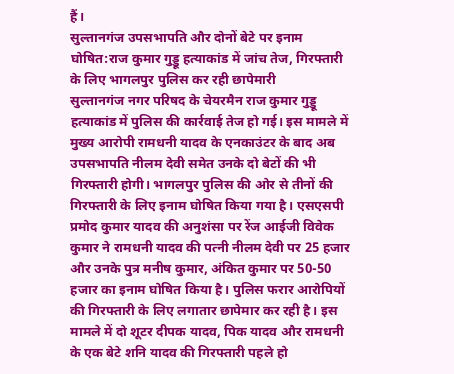हैं।
सुल्तानगंज उपसभापति और दोनों बेटे पर इनाम घोषित:राज कुमार गुड्डू हत्याकांड में जांच तेज, गिरफ्तारी के लिए भागलपुर पुलिस कर रही छापेमारी
सुल्तानगंज नगर परिषद के चेयरमैन राज कुमार गुड्डू हत्याकांड में पुलिस की कार्रवाई तेज हो गई। इस मामले में मुख्य आरोपी रामधनी यादव के एनकाउंटर के बाद अब उपसभापति नीलम देवी समेत उनके दो बेटों की भी गिरफ्तारी होगी। भागलपुर पुलिस की ओर से तीनों की गिरफ्तारी के लिए इनाम घोषित किया गया है। एसएसपी प्रमोद कुमार यादव की अनुशंसा पर रेंज आईजी विवेक कुमार ने रामधनी यादव की पत्नी नीलम देवी पर 25 हजार और उनके पुत्र मनीष कुमार, अंकित कुमार पर 50-50 हजार का इनाम घोषित किया है। पुलिस फरार आरोपियों की गिरफ्तारी के लिए लगातार छापेमार कर रही है। इस मामले में दो शूटर दीपक यादव, पिक यादव और रामधनी के एक बेटे शनि यादव की गिरफ्तारी पहले हो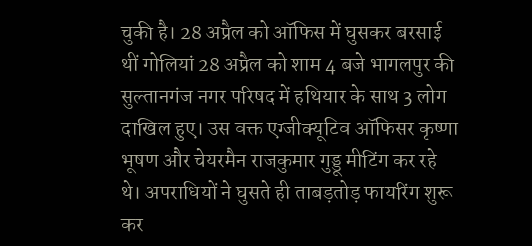चुकी है। 28 अप्रैल को ऑफिस में घुसकर बरसाई थीं गोलियां 28 अप्रैल को शाम 4 बजे भागलपुर की सुल्तानगंज नगर परिषद में हथियार के साथ 3 लोग दाखिल हुए। उस वक्त एग्जीक्यूटिव ऑफिसर कृष्णा भूषण और चेयरमैन राजकुमार गुड्डू मीटिंग कर रहे थे। अपराधियों ने घुसते ही ताबड़तोड़ फायरिंग शुरू कर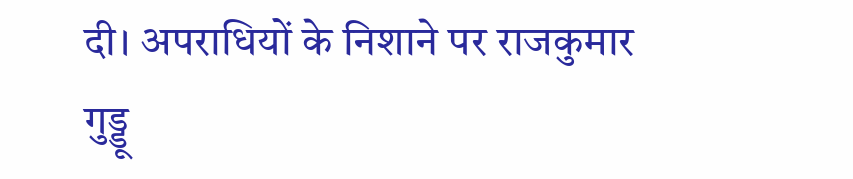दी। अपराधियों के निशाने पर राजकुमार गुड्डू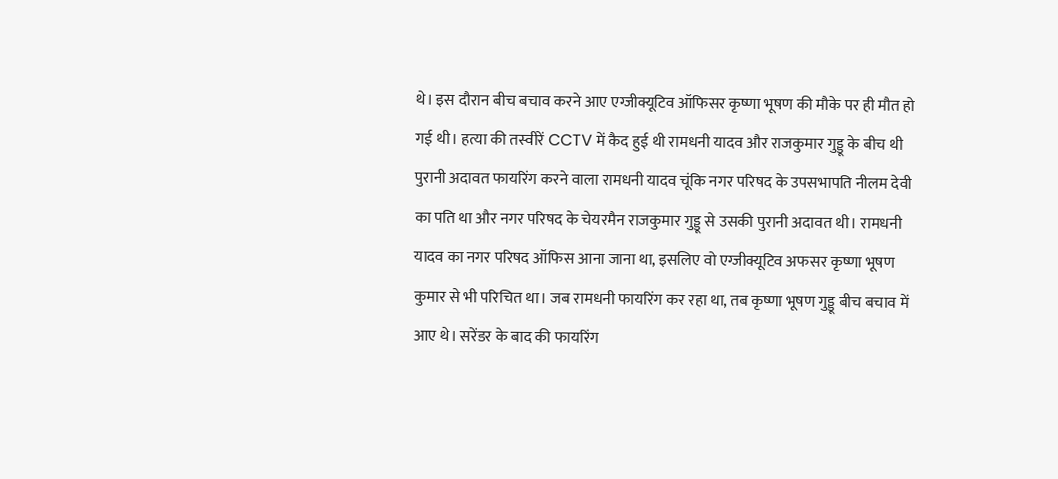थे। इस दौरान बीच बचाव करने आए एग्जीक्यूटिव ऑफिसर कृष्णा भूषण की मौके पर ही मौत हो गई थी। हत्या की तस्वीरें CCTV में कैद हुई थी रामधनी यादव और राजकुमार गुड्डू के बीच थी पुरानी अदावत फायरिंग करने वाला रामधनी यादव चूंकि नगर परिषद के उपसभापति नीलम देवी का पति था और नगर परिषद के चेयरमैन राजकुमार गुड्डू से उसकी पुरानी अदावत थी। रामधनी यादव का नगर परिषद ऑफिस आना जाना था, इसलिए वो एग्जीक्यूटिव अफसर कृष्णा भूषण कुमार से भी परिचित था। जब रामधनी फायरिंग कर रहा था, तब कृष्णा भूषण गुड्डू बीच बचाव में आए थे। सरेंडर के बाद की फायरिंग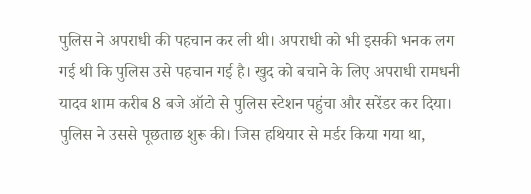पुलिस ने अपराधी की पहचान कर ली थी। अपराधी को भी इसकी भनक लग गई थी कि पुलिस उसे पहचान गई है। खुद को बचाने के लिए अपराधी रामधनी यादव शाम करीब 8 बजे ऑटो से पुलिस स्टेशन पहुंचा और सरेंडर कर दिया। पुलिस ने उससे पूछताछ शुरू की। जिस हथियार से मर्डर किया गया था,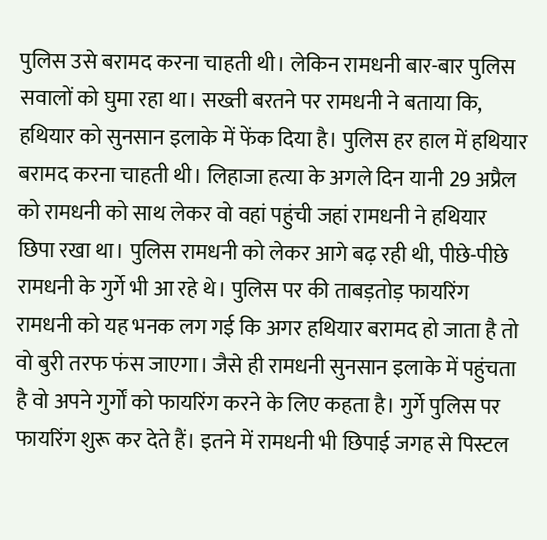पुलिस उसे बरामद करना चाहती थी। लेकिन रामधनी बार-बार पुलिस सवालों को घुमा रहा था। सख्ती बरतने पर रामधनी ने बताया कि, हथियार को सुनसान इलाके में फेंक दिया है। पुलिस हर हाल में हथियार बरामद करना चाहती थी। लिहाजा हत्या के अगले दिन यानी 29 अप्रैल को रामधनी को साथ लेकर वो वहां पहुंची जहां रामधनी ने हथियार छिपा रखा था। पुलिस रामधनी को लेकर आगे बढ़ रही थी, पीछे-पीछे रामधनी के गुर्गे भी आ रहे थे। पुलिस पर की ताबड़तोड़ फायरिंग रामधनी को यह भनक लग गई कि अगर हथियार बरामद हो जाता है तो वो बुरी तरफ फंस जाएगा। जैसे ही रामधनी सुनसान इलाके में पहुंचता है वो अपने गुर्गों को फायरिंग करने के लिए कहता है। गुर्गे पुलिस पर फायरिंग शुरू कर देते हैं। इतने में रामधनी भी छिपाई जगह से पिस्टल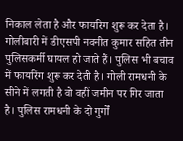निकाल लेता है और फायरिग शुरू कर देता है। गोलीबारी में डीएसपी नवनीत कुमार सहित तीन पुलिसकर्मी घायल हो जाते हैं। पुलिस भी बचाव में फायरिंग शुरू कर देती है। गोली रामधनी के सीने में लगती है वो वहीं जमीन पर गिर जाता है। पुलिस रामधनी के दो गुर्गों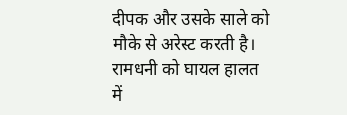दीपक और उसके साले को मौके से अरेस्ट करती है। रामधनी को घायल हालत में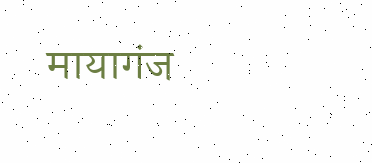मायागंज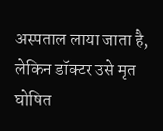अस्पताल लाया जाता है, लेकिन डॉक्टर उसे मृत घोषित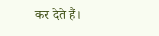कर देते हैं।